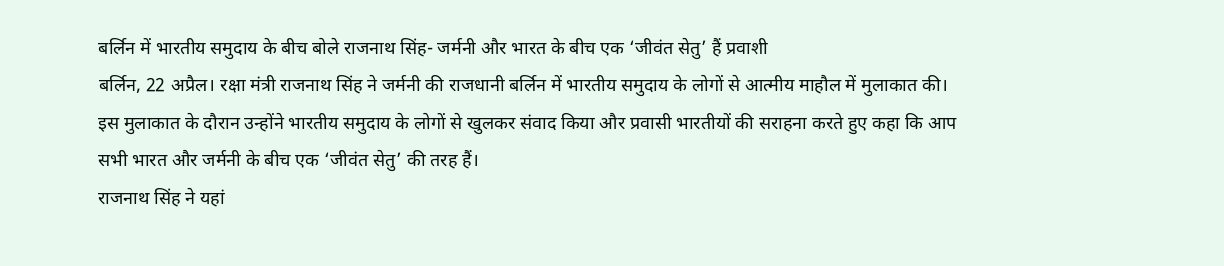बर्लिन में भारतीय समुदाय के बीच बोले राजनाथ सिंह- जर्मनी और भारत के बीच एक ‘जीवंत सेतु’ हैं प्रवाशी
बर्लिन, 22 अप्रैल। रक्षा मंत्री राजनाथ सिंह ने जर्मनी की राजधानी बर्लिन में भारतीय समुदाय के लोगों से आत्मीय माहौल में मुलाकात की। इस मुलाकात के दौरान उन्होंने भारतीय समुदाय के लोगों से खुलकर संवाद किया और प्रवासी भारतीयों की सराहना करते हुए कहा कि आप सभी भारत और जर्मनी के बीच एक ‘जीवंत सेतु’ की तरह हैं।
राजनाथ सिंह ने यहां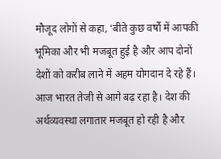मौजूद लोगों से कहा, ‘बीते कुछ वर्षों में आपकी भूमिका और भी मजबूत हुई है और आप दोनों देशों को करीब लाने में अहम योगदान दे रहे हैं। आज भारत तेजी से आगे बढ़ रहा है। देश की अर्थव्यवस्था लगातार मजबूत हो रही है और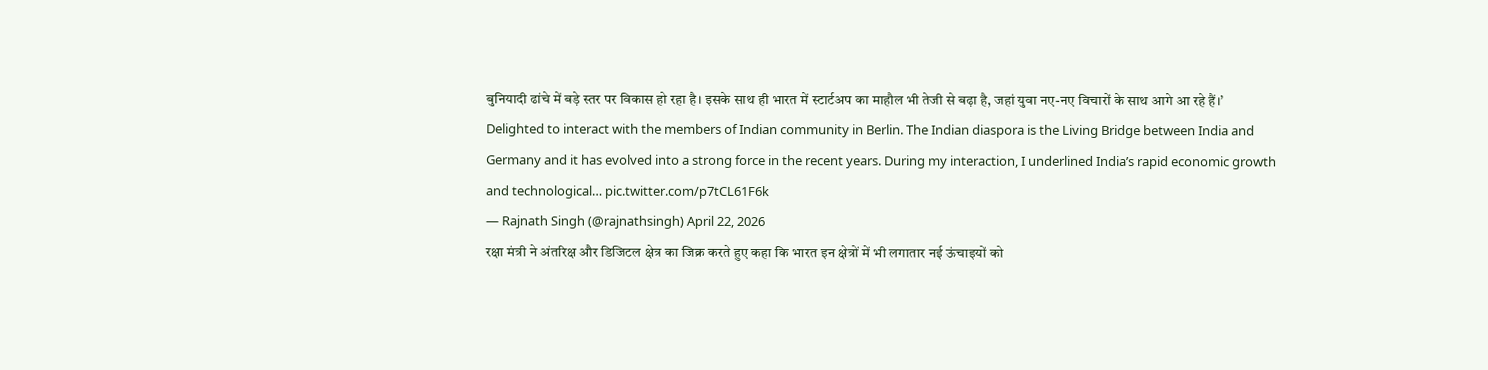बुनियादी ढांचे में बड़े स्तर पर विकास हो रहा है। इसके साथ ही भारत में स्टार्टअप का माहौल भी तेजी से बढ़ा है, जहां युवा नए-नए विचारों के साथ आगे आ रहे हैं।’
Delighted to interact with the members of Indian community in Berlin. The Indian diaspora is the Living Bridge between India and Germany and it has evolved into a strong force in the recent years. During my interaction, I underlined India’s rapid economic growth and technological… pic.twitter.com/p7tCL61F6k
— Rajnath Singh (@rajnathsingh) April 22, 2026
रक्षा मंत्री ने अंतरिक्ष और डिजिटल क्षेत्र का जिक्र करते हुए कहा कि भारत इन क्षेत्रों में भी लगातार नई ऊंचाइयों को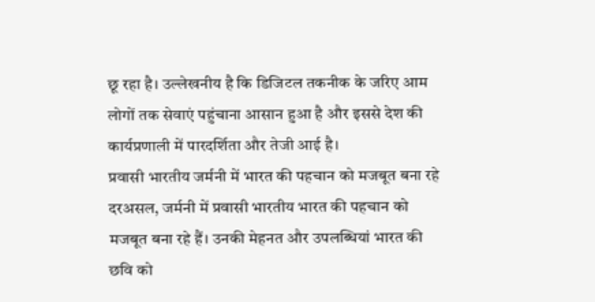छू रहा है। उल्लेखनीय है कि डिजिटल तकनीक के जरिए आम लोगों तक सेवाएं पहुंचाना आसान हुआ है और इससे देश की कार्यप्रणाली में पारदर्शिता और तेजी आई है।
प्रवासी भारतीय जर्मनी में भारत की पहचान को मजबूत बना रहे
दरअसल, जर्मनी में प्रवासी भारतीय भारत की पहचान को मजबूत बना रहे हैं। उनकी मेहनत और उपलब्धियां भारत की छवि को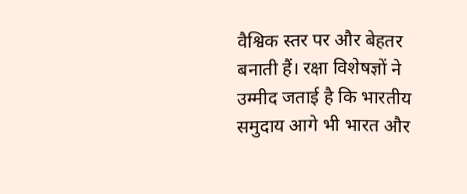वैश्विक स्तर पर और बेहतर बनाती हैं। रक्षा विशेषज्ञों ने उम्मीद जताई है कि भारतीय समुदाय आगे भी भारत और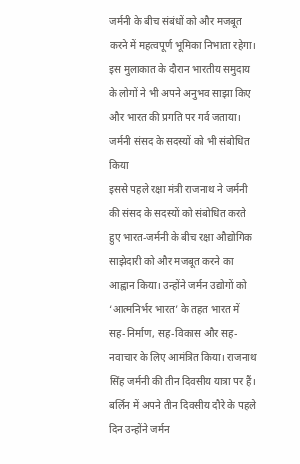जर्मनी के बीच संबंधों को और मजबूत करने में महत्वपूर्ण भूमिका निभाता रहेगा। इस मुलाकात के दौरान भारतीय समुदाय के लोगों ने भी अपने अनुभव साझा किए और भारत की प्रगति पर गर्व जताया।
जर्मनी संसद के सदस्यों को भी संबोधित किया
इससे पहले रक्षा मंत्री राजनाथ ने जर्मनी की संसद के सदस्यों को संबोधित करते हुए भारत-जर्मनी के बीच रक्षा औद्योगिक साझेदारी को और मजबूत करने का आह्वान किया। उन्होंने जर्मन उद्योगों को ‘आत्मनिर्भर भारत’ के तहत भारत में सह-निर्माण, सह-विकास और सह-नवाचार के लिए आमंत्रित किया। राजनाथ सिंह जर्मनी की तीन दिवसीय यात्रा पर हैं। बर्लिन में अपने तीन दिवसीय दौरे के पहले दिन उन्होंने जर्मन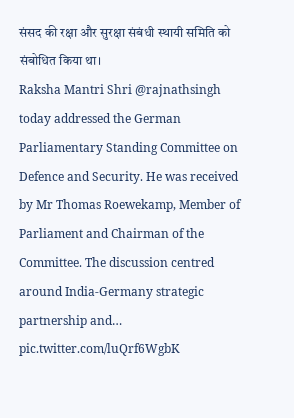संसद की रक्षा और सुरक्षा संबंधी स्थायी समिति को संबोधित किया था।
Raksha Mantri Shri @rajnathsingh today addressed the German Parliamentary Standing Committee on Defence and Security. He was received by Mr Thomas Roewekamp, Member of Parliament and Chairman of the Committee. The discussion centred around India-Germany strategic partnership and… pic.twitter.com/luQrf6WgbK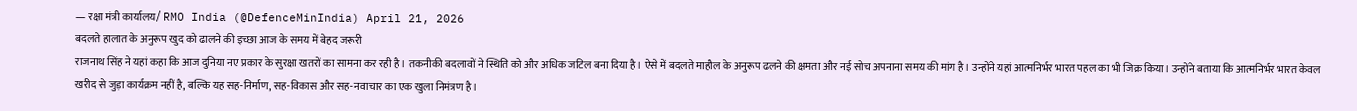— रक्षा मंत्री कार्यालय/ RMO India (@DefenceMinIndia) April 21, 2026
बदलते हालात के अनुरूप खुद को ढालने की इच्छा आज के समय में बेहद जरूरी
राजनाथ सिंह ने यहां कहा कि आज दुनिया नए प्रकार के सुरक्षा खतरों का सामना कर रही है। तकनीकी बदलावों ने स्थिति को और अधिक जटिल बना दिया है। ऐसे में बदलते माहौल के अनुरूप ढलने की क्षमता और नई सोच अपनाना समय की मांग है। उन्होंने यहां आत्मनिर्भर भारत पहल का भी जिक्र किया। उन्होंने बताया कि आत्मनिर्भर भारत केवल खरीद से जुड़ा कार्यक्रम नहीं है, बल्कि यह सह-निर्माण, सह-विकास और सह-नवाचार का एक खुला निमंत्रण है।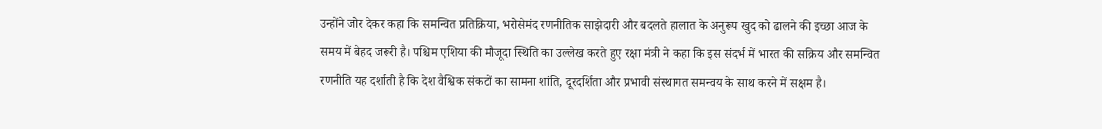उन्होंने जोर देकर कहा कि समन्वित प्रतिक्रिया, भरोसेमंद रणनीतिक साझेदारी और बदलते हालात के अनुरूप खुद को ढालने की इच्छा आज के समय में बेहद जरूरी है। पश्चिम एशिया की मौजूदा स्थिति का उल्लेख करते हुए रक्षा मंत्री ने कहा कि इस संदर्भ में भारत की सक्रिय और समन्वित रणनीति यह दर्शाती है कि देश वैश्विक संकटों का सामना शांति, दूरदर्शिता और प्रभावी संस्थागत समन्वय के साथ करने में सक्षम है।